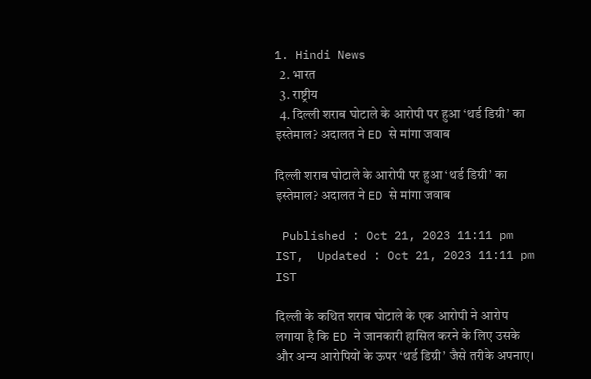1. Hindi News
  2. भारत
  3. राष्ट्रीय
  4. दिल्ली शराब घोटाले के आरोपी पर हुआ ‘थर्ड डिग्री’ का इस्तेमाल? अदालत ने ED से मांगा जवाब

दिल्ली शराब घोटाले के आरोपी पर हुआ ‘थर्ड डिग्री’ का इस्तेमाल? अदालत ने ED से मांगा जवाब

 Published : Oct 21, 2023 11:11 pm IST,  Updated : Oct 21, 2023 11:11 pm IST

दिल्ली के कथित शराब घोटाले के एक आरोपी ने आरोप लगाया है कि ED ने जानकारी हासिल करने के लिए उसके और अन्य आरोपियों के ऊपर ‘थर्ड डिग्री’ जैसे तरीके अपनाए।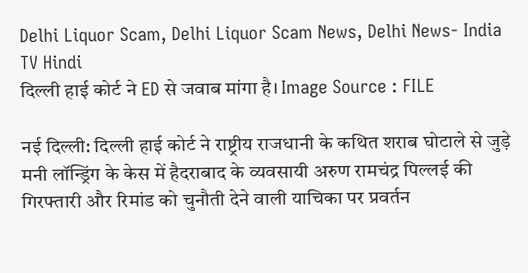Delhi Liquor Scam, Delhi Liquor Scam News, Delhi News- India TV Hindi
दिल्ली हाई कोर्ट ने ED से जवाब मांगा है। Image Source : FILE

नई दिल्ली: दिल्ली हाई कोर्ट ने राष्ट्रीय राजधानी के कथित शराब घोटाले से जुड़े मनी लॉन्ड्रिंग के केस में हैदराबाद के व्यवसायी अरुण रामचंद्र पिल्लई की गिरफ्तारी और रिमांड को चुनौती देने वाली याचिका पर प्रवर्तन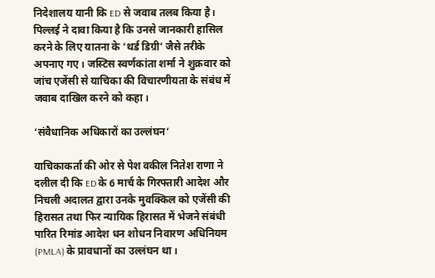निदेशालय यानी कि ED से जवाब तलब किया है। पिल्लई ने दावा किया है कि उनसे जानकारी हासिल करने के लिए यातना के ‘थर्ड डिग्री’ जैसे तरीके अपनाए गए। जस्टिस स्वर्णकांता शर्मा ने शुक्रवार को जांच एजेंसी से याचिका की विचारणीयता के संबंध में जवाब दाखिल करने को कहा।

‘संवैधानिक अधिकारों का उल्लंघन’

याचिकाकर्ता की ओर से पेश वकील नितेश राणा ने दलील दी कि ED के 6 मार्च के गिरफ्तारी आदेश और निचली अदालत द्वारा उनके मुवक्किल को एजेंसी की हिरासत तथा फिर न्यायिक हिरासत में भेजने संबंधी पारित रिमांड आदेश धन शोधन निवारण अधिनियम (PMLA) के प्रावधानों का उल्लंघन था।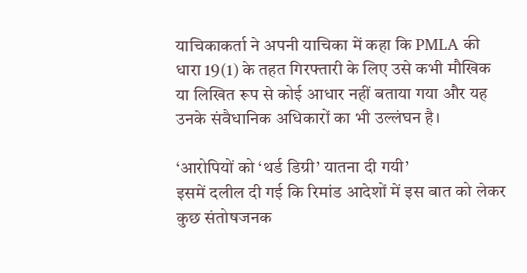याचिकाकर्ता ने अपनी याचिका में कहा कि PMLA की धारा 19(1) के तहत गिरफ्तारी के लिए उसे कभी मौखिक या लिखित रूप से कोई आधार नहीं बताया गया और यह उनके संवैधानिक अधिकारों का भी उल्लंघन है।

‘आरोपियों को ‘थर्ड डिग्री’ यातना दी गयी’
इसमें दलील दी गई कि रिमांड आदेशों में इस बात को लेकर कुछ संतोषजनक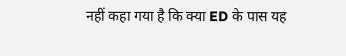नहीं कहा गया है कि क्या ED के पास यह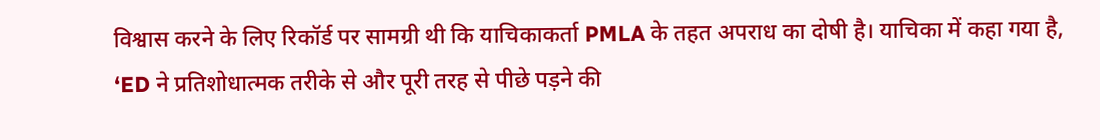विश्वास करने के लिए रिकॉर्ड पर सामग्री थी कि याचिकाकर्ता PMLA के तहत अपराध का दोषी है। याचिका में कहा गया है, ‘ED ने प्रतिशोधात्मक तरीके से और पूरी तरह से पीछे पड़ने की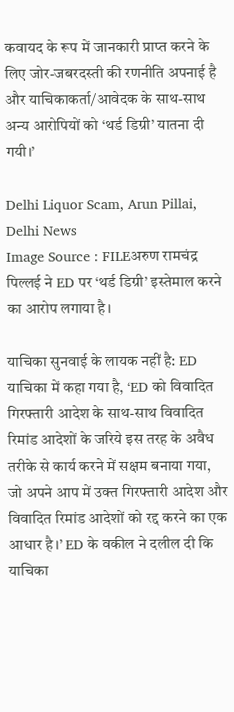कवायद के रूप में जानकारी प्राप्त करने के लिए जोर-जबरदस्ती की रणनीति अपनाई है और याचिकाकर्ता/आवेदक के साथ-साथ अन्य आरोपियों को ‘थर्ड डिग्री’ यातना दी गयी।’

Delhi Liquor Scam, Arun Pillai, Delhi News
Image Source : FILEअरुण रामचंद्र पिल्लई ने ED पर ‘थर्ड डिग्री’ इस्तेमाल करने का आरोप लगाया है।

याचिका सुनवाई के लायक नहीं है: ED
याचिका में कहा गया है, ‘ED को विवादित गिरफ्तारी आदेश के साथ-साथ विवादित रिमांड आदेशों के जरिये इस तरह के अवैध तरीके से कार्य करने में सक्षम बनाया गया, जो अपने आप में उक्त गिरफ्तारी आदेश और विवादित रिमांड आदेशों को रद्द करने का एक आधार है।’ ED के वकील ने दलील दी कि याचिका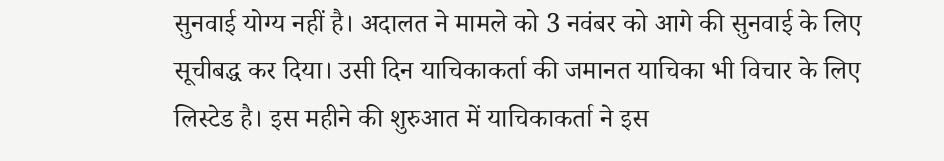सुनवाई योग्य नहीं है। अदालत ने मामले को 3 नवंबर को आगे की सुनवाई के लिए सूचीबद्ध कर दिया। उसी दिन याचिकाकर्ता की जमानत याचिका भी विचार के लिए लिस्टेड है। इस महीने की शुरुआत में याचिकाकर्ता ने इस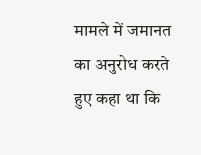मामले में जमानत का अनुरोध करते हुए कहा था कि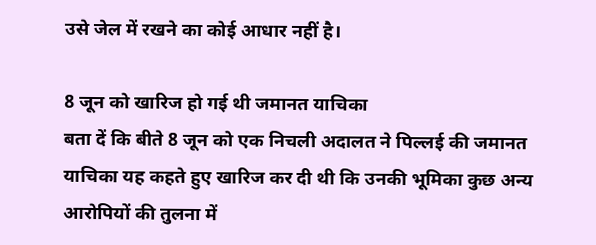उसे जेल में रखने का कोई आधार नहीं है।

8 जून को खारिज हो गई थी जमानत याचिका
बता दें कि बीते 8 जून को एक निचली अदालत ने पिल्लई की जमानत याचिका यह कहते हुए खारिज कर दी थी कि उनकी भूमिका कुछ अन्य आरोपियों की तुलना में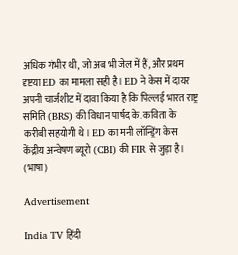अधिक गंभीर थी, जो अब भी जेल में हैं, और प्रथम दृष्टया ED का मामला सही है। ED ने केस में दायर अपनी चार्जशीट में दावा किया है कि पिल्लई भारत राष्ट्र समिति (BRS) की विधान पार्षद के. कविता के करीबी सहयोगी थे। ED का मनी लॉन्ड्रिंग केस केंद्रीय अन्वेषण ब्यूरो (CBI) की FIR से जुड़ा है। (भाषा)

Advertisement

India TV हिंदी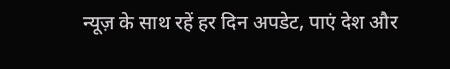न्यूज़ के साथ रहें हर दिन अपडेट, पाएं देश और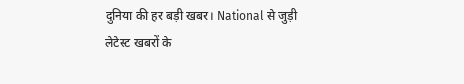दुनिया की हर बड़ी खबर। National से जुड़ी लेटेस्ट खबरों के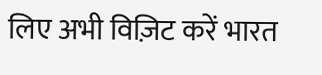लिए अभी विज़िट करें भारत